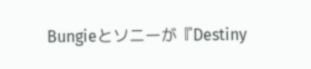Bungieとソニーが『Destiny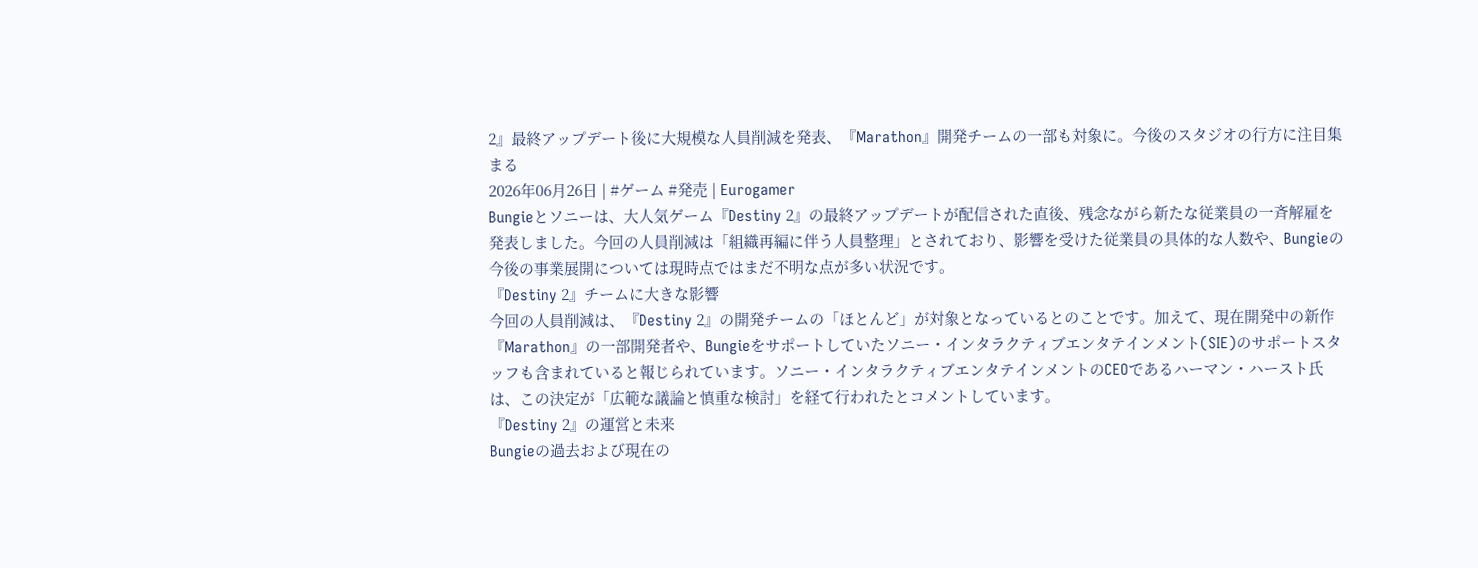2』最終アップデート後に大規模な人員削減を発表、『Marathon』開発チームの一部も対象に。今後のスタジオの行方に注目集まる
2026年06月26日 | #ゲーム #発売 | Eurogamer
Bungieとソニーは、大人気ゲーム『Destiny 2』の最終アップデートが配信された直後、残念ながら新たな従業員の一斉解雇を発表しました。今回の人員削減は「組織再編に伴う人員整理」とされており、影響を受けた従業員の具体的な人数や、Bungieの今後の事業展開については現時点ではまだ不明な点が多い状況です。
『Destiny 2』チームに大きな影響
今回の人員削減は、『Destiny 2』の開発チームの「ほとんど」が対象となっているとのことです。加えて、現在開発中の新作『Marathon』の一部開発者や、Bungieをサポートしていたソニー・インタラクティブエンタテインメント(SIE)のサポートスタッフも含まれていると報じられています。ソニー・インタラクティブエンタテインメントのCEOであるハーマン・ハースト氏は、この決定が「広範な議論と慎重な検討」を経て行われたとコメントしています。
『Destiny 2』の運営と未来
Bungieの過去および現在の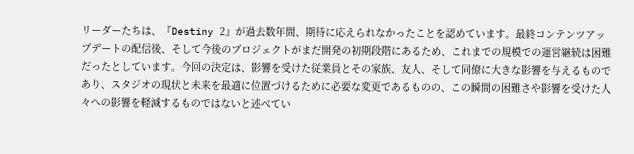リーダーたちは、『Destiny 2』が過去数年間、期待に応えられなかったことを認めています。最終コンテンツアップデートの配信後、そして今後のプロジェクトがまだ開発の初期段階にあるため、これまでの規模での運営継続は困難だったとしています。今回の決定は、影響を受けた従業員とその家族、友人、そして同僚に大きな影響を与えるものであり、スタジオの現状と未来を最適に位置づけるために必要な変更であるものの、この瞬間の困難さや影響を受けた人々への影響を軽減するものではないと述べてい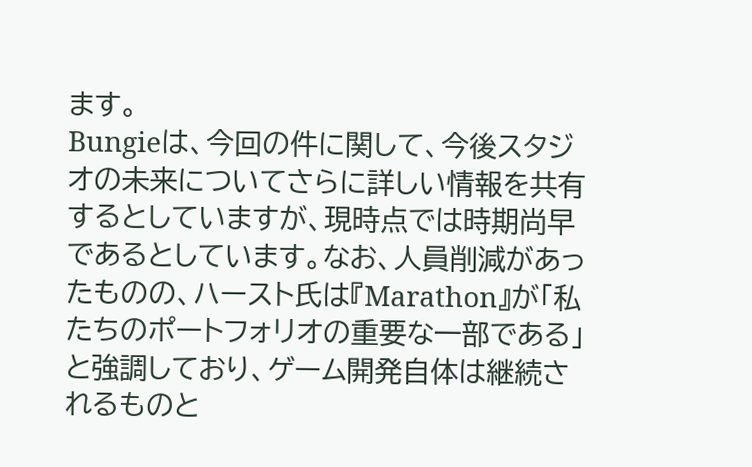ます。
Bungieは、今回の件に関して、今後スタジオの未来についてさらに詳しい情報を共有するとしていますが、現時点では時期尚早であるとしています。なお、人員削減があったものの、ハースト氏は『Marathon』が「私たちのポートフォリオの重要な一部である」と強調しており、ゲーム開発自体は継続されるものと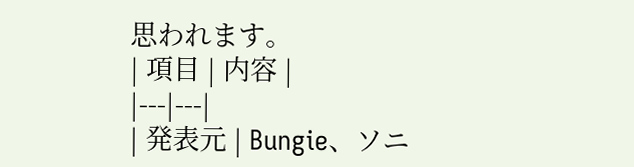思われます。
| 項目 | 内容 |
|---|---|
| 発表元 | Bungie、ソニ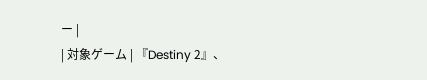ー |
| 対象ゲーム | 『Destiny 2』、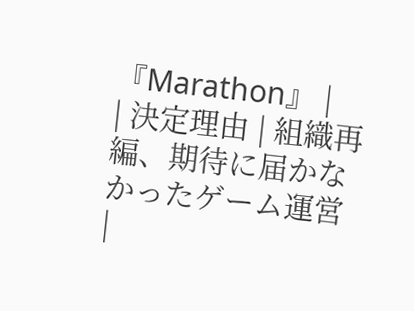『Marathon』 |
| 決定理由 | 組織再編、期待に届かなかったゲーム運営 |